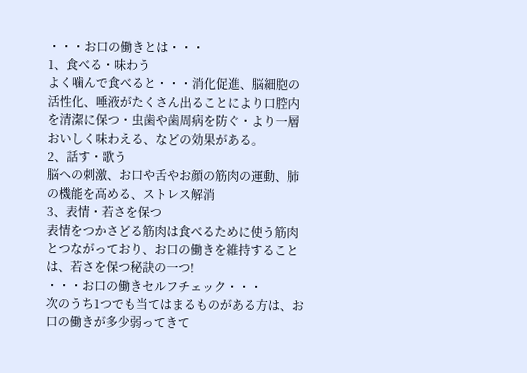・・・お口の働きとは・・・
1、食べる・味わう
よく噛んで食べると・・・消化促進、脳細胞の活性化、唾液がたくさん出ることにより口腔内を清潔に保つ・虫歯や歯周病を防ぐ・より一層おいしく味わえる、などの効果がある。
2、話す・歌う
脳への刺激、お口や舌やお顔の筋肉の運動、肺の機能を高める、ストレス解消
3、表情・若さを保つ
表情をつかさどる筋肉は食べるために使う筋肉とつながっており、お口の働きを維持することは、若さを保つ秘訣の一つ!
・・・お口の働きセルフチェック・・・
次のうち1つでも当てはまるものがある方は、お口の働きが多少弱ってきて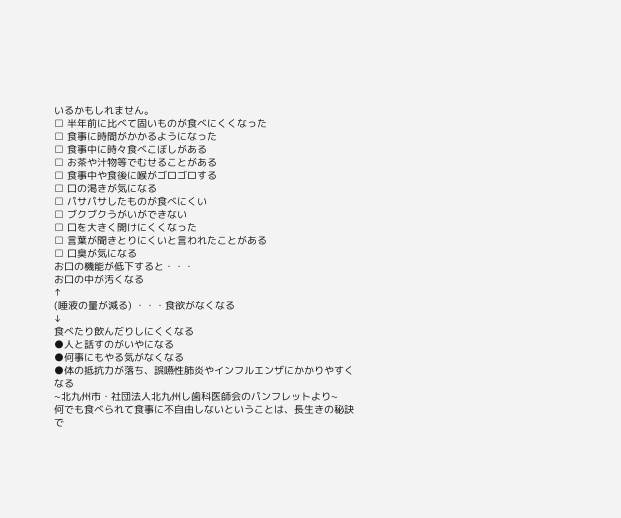いるかもしれません。
□ 半年前に比べて固いものが食べにくくなった
□ 食事に時間がかかるようになった
□ 食事中に時々食べこぼしがある
□ お茶や汁物等でむせることがある
□ 食事中や食後に喉がゴロゴロする
□ 口の渇きが気になる
□ パサパサしたものが食べにくい
□ ブクブクうがいができない
□ 口を大きく開けにくくなった
□ 言葉が聞きとりにくいと言われたことがある
□ 口臭が気になる
お口の機能が低下すると・・・
お口の中が汚くなる
↑
(唾液の量が減る) ・・・食欲がなくなる
↓
食べたり飲んだりしにくくなる
●人と話すのがいやになる
●何事にもやる気がなくなる
●体の抵抗力が落ち、誤嚥性肺炎やインフルエンザにかかりやすくなる
~北九州市・社団法人北九州し歯科医師会のパンフレットより~
何でも食べられて食事に不自由しないということは、長生きの秘訣で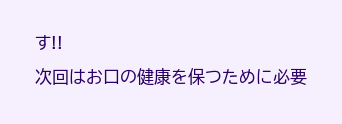す!!
次回はお口の健康を保つために必要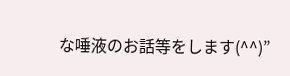な唾液のお話等をします(^^)”